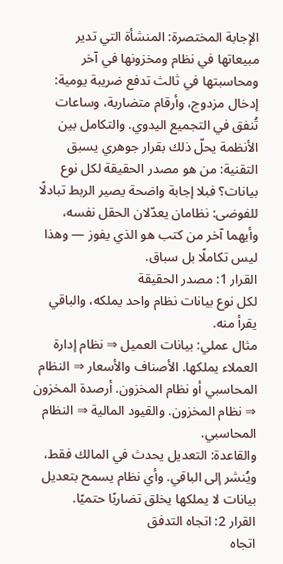الإجابة المختصرة: المنشأة التي تدير مبيعاتها في نظام ومخزونها في آخر ومحاسبتها في ثالث تدفع ضريبة يومية: إدخال مزدوج، وأرقام متضاربة، وساعات تُنفق في التجميع اليدوي. والتكامل بين الأنظمة يحلّ ذلك بقرار جوهري يسبق التقنية: من هو مصدر الحقيقة لكل نوع بيانات؟ فبلا إجابة واضحة يصير الربط تبادلًا للفوضى: نظامان يعدّلان الحقل نفسه، وأيهما آخر من كتب هو الذي يفوز — وهذا ليس تكاملًا بل سباق.
القرار 1: مصدر الحقيقة
لكل نوع بيانات نظام واحد يملكه، والباقي يقرأ منه.
مثال عملي: بيانات العميل ⇒ نظام إدارة العملاء يملكها. الأصناف والأسعار ⇒ النظام المحاسبي أو نظام المخزون. أرصدة المخزون ⇒ نظام المخزون. والقيود المالية ⇒ النظام المحاسبي.
والقاعدة: التعديل يحدث في المالك فقط، ويُنشر إلى الباقي. وأي نظام يسمح بتعديل بيانات لا يملكها يخلق تضاربًا حتميًا.
القرار 2: اتجاه التدفق
اتجاه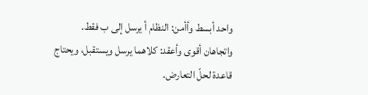واحد أبسط وأأمن: النظام أ يرسل إلى ب فقط.
واتجاهان أقوى وأعقد: كلاهما يرسل ويستقبل، ويحتاج قاعدة لحلّ التعارض.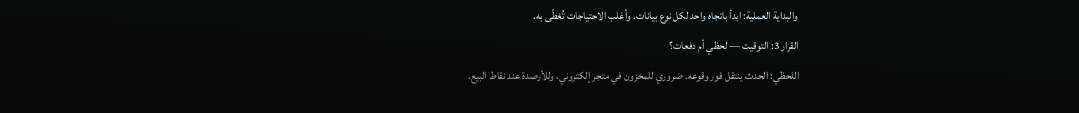والبداية العملية: ابدأ باتجاه واحد لكل نوع بيانات. وأغلب الاحتياجات تُغطّى به.
القرار 3: التوقيت — لحظي أم دفعات؟
اللحظي: الحدث ينتقل فور وقوعه. ضروري للمخزون في متجر إلكتروني، وللأرصدة عند نقاط البيع.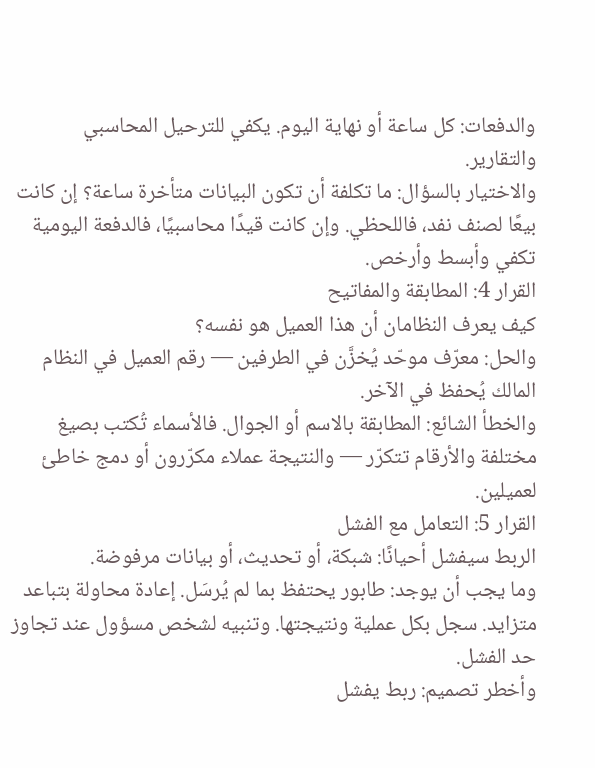والدفعات: كل ساعة أو نهاية اليوم. يكفي للترحيل المحاسبي والتقارير.
والاختيار بالسؤال: ما تكلفة أن تكون البيانات متأخرة ساعة؟ إن كانت بيعًا لصنف نفد، فاللحظي. وإن كانت قيدًا محاسبيًا، فالدفعة اليومية تكفي وأبسط وأرخص.
القرار 4: المطابقة والمفاتيح
كيف يعرف النظامان أن هذا العميل هو نفسه؟
والحل: معرّف موحّد يُخزَّن في الطرفين — رقم العميل في النظام المالك يُحفظ في الآخر.
والخطأ الشائع: المطابقة بالاسم أو الجوال. فالأسماء تُكتب بصيغ مختلفة والأرقام تتكرّر — والنتيجة عملاء مكرّرون أو دمج خاطئ لعميلين.
القرار 5: التعامل مع الفشل
الربط سيفشل أحيانًا: شبكة، أو تحديث، أو بيانات مرفوضة.
وما يجب أن يوجد: طابور يحتفظ بما لم يُرسَل. إعادة محاولة بتباعد متزايد. سجل بكل عملية ونتيجتها. وتنبيه لشخص مسؤول عند تجاوز حد الفشل.
وأخطر تصميم: ربط يفشل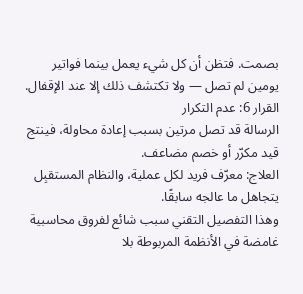بصمت. فتظن أن كل شيء يعمل بينما فواتير يومين لم تصل — ولا تكتشف ذلك إلا عند الإقفال.
القرار 6: عدم التكرار
الرسالة قد تصل مرتين بسبب إعادة محاولة، فينتج قيد مكرّر أو خصم مضاعف.
العلاج: معرّف فريد لكل عملية، والنظام المستقبِل يتجاهل ما عالجه سابقًا.
وهذا التفصيل التقني سبب شائع لفروق محاسبية غامضة في الأنظمة المربوطة بلا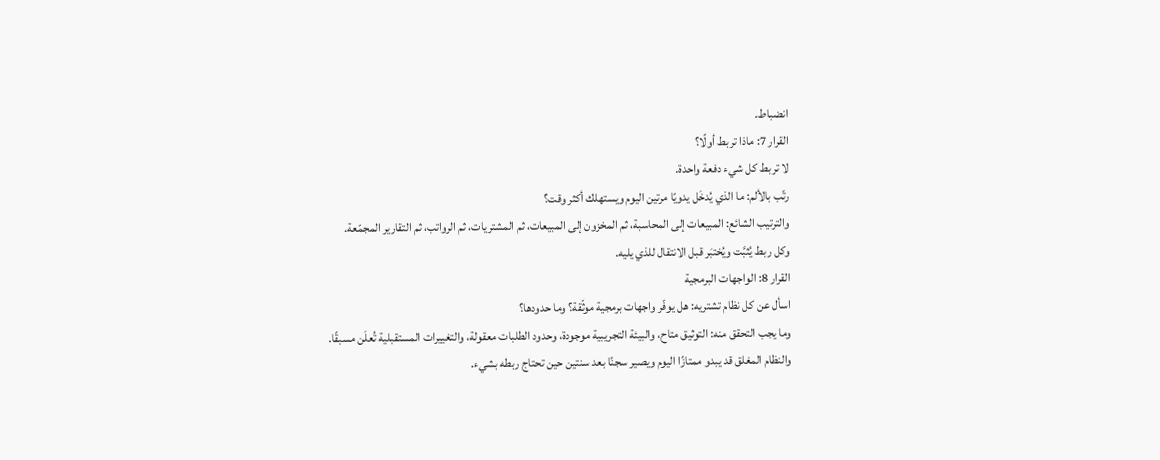انضباط.
القرار 7: ماذا تربط أولًا؟
لا تربط كل شيء دفعة واحدة.
رتّب بالألم: ما الذي يُدخَل يدويًا مرتين اليوم ويستهلك أكثر وقت؟
والترتيب الشائع: المبيعات إلى المحاسبة، ثم المخزون إلى المبيعات، ثم المشتريات، ثم الرواتب، ثم التقارير المجمّعة.
وكل ربط يُثبَّت ويُختبَر قبل الانتقال للذي يليه.
القرار 8: الواجهات البرمجية
اسأل عن كل نظام تشتريه: هل يوفّر واجهات برمجية موثّقة؟ وما حدودها؟
وما يجب التحقق منه: التوثيق متاح، والبيئة التجريبية موجودة، وحدود الطلبات معقولة، والتغييرات المستقبلية تُعلَن مسبقًا.
والنظام المغلق قد يبدو ممتازًا اليوم ويصير سجنًا بعد سنتين حين تحتاج ربطه بشيء.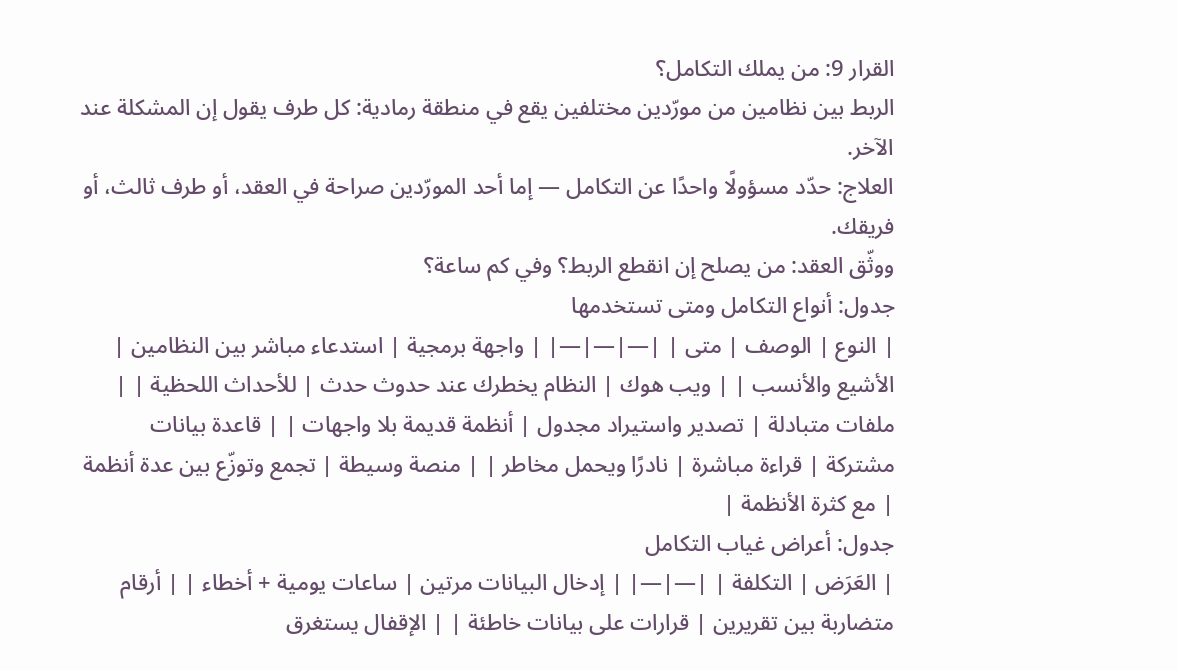القرار 9: من يملك التكامل؟
الربط بين نظامين من مورّدين مختلفين يقع في منطقة رمادية: كل طرف يقول إن المشكلة عند الآخر.
العلاج: حدّد مسؤولًا واحدًا عن التكامل — إما أحد المورّدين صراحة في العقد، أو طرف ثالث، أو فريقك.
ووثّق العقد: من يصلح إن انقطع الربط؟ وفي كم ساعة؟
جدول: أنواع التكامل ومتى تستخدمها
| النوع | الوصف | متى | |—|—|—| | واجهة برمجية | استدعاء مباشر بين النظامين | الأشيع والأنسب | | ويب هوك | النظام يخطرك عند حدوث حدث | للأحداث اللحظية | | ملفات متبادلة | تصدير واستيراد مجدول | أنظمة قديمة بلا واجهات | | قاعدة بيانات مشتركة | قراءة مباشرة | نادرًا ويحمل مخاطر | | منصة وسيطة | تجمع وتوزّع بين عدة أنظمة | مع كثرة الأنظمة |
جدول: أعراض غياب التكامل
| العَرَض | التكلفة | |—|—| | إدخال البيانات مرتين | ساعات يومية + أخطاء | | أرقام متضاربة بين تقريرين | قرارات على بيانات خاطئة | | الإقفال يستغرق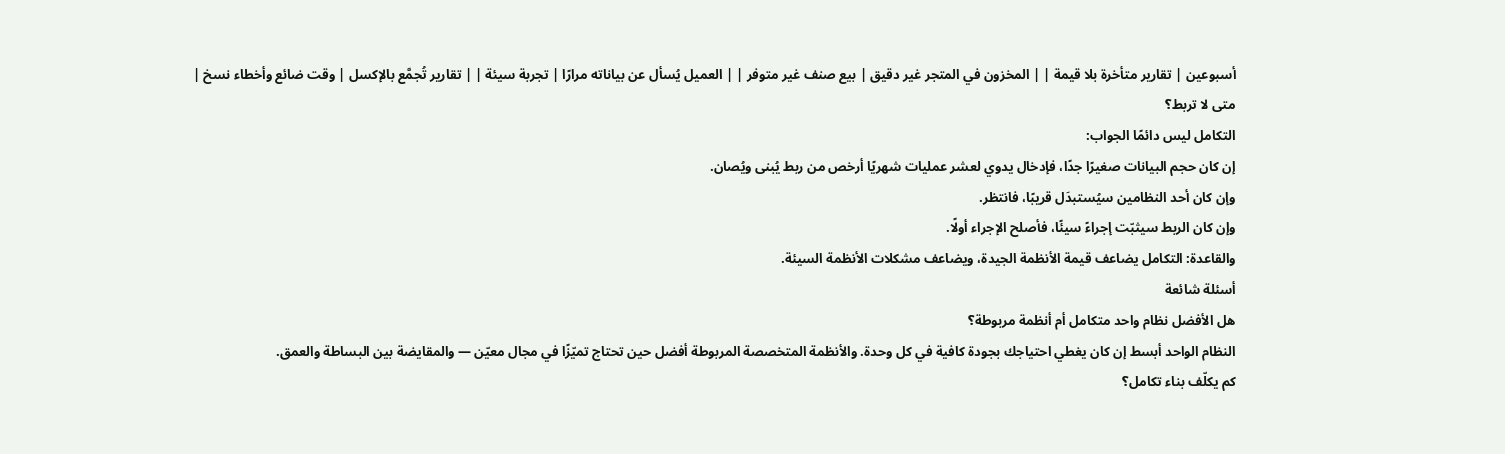أسبوعين | تقارير متأخرة بلا قيمة | | المخزون في المتجر غير دقيق | بيع صنف غير متوفر | | العميل يُسأل عن بياناته مرارًا | تجربة سيئة | | تقارير تُجمَّع بالإكسل | وقت ضائع وأخطاء نسخ |
متى لا تربط؟
التكامل ليس دائمًا الجواب:
إن كان حجم البيانات صغيرًا جدًا، فإدخال يدوي لعشر عمليات شهريًا أرخص من ربط يُبنى ويُصان.
وإن كان أحد النظامين سيُستبدَل قريبًا، فانتظر.
وإن كان الربط سيثبّت إجراءً سيئًا، فأصلح الإجراء أولًا.
والقاعدة: التكامل يضاعف قيمة الأنظمة الجيدة، ويضاعف مشكلات الأنظمة السيئة.
أسئلة شائعة
هل الأفضل نظام واحد متكامل أم أنظمة مربوطة؟
النظام الواحد أبسط إن كان يغطي احتياجك بجودة كافية في كل وحدة. والأنظمة المتخصصة المربوطة أفضل حين تحتاج تميّزًا في مجال معيّن — والمقايضة بين البساطة والعمق.
كم يكلّف بناء تكامل؟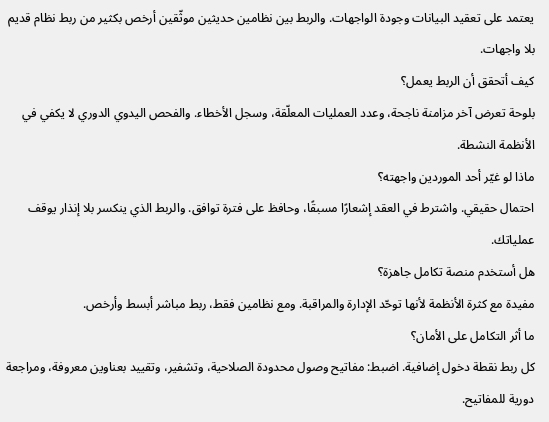يعتمد على تعقيد البيانات وجودة الواجهات. والربط بين نظامين حديثين موثّقين أرخص بكثير من ربط نظام قديم بلا واجهات.
كيف أتحقق أن الربط يعمل؟
بلوحة تعرض آخر مزامنة ناجحة، وعدد العمليات المعلّقة، وسجل الأخطاء. والفحص اليدوي الدوري لا يكفي في الأنظمة النشطة.
ماذا لو غيّر أحد الموردين واجهته؟
احتمال حقيقي. واشترط في العقد إشعارًا مسبقًا، وحافظ على فترة توافق. والربط الذي ينكسر بلا إنذار يوقف عملياتك.
هل أستخدم منصة تكامل جاهزة؟
مفيدة مع كثرة الأنظمة لأنها توحّد الإدارة والمراقبة. ومع نظامين فقط، ربط مباشر أبسط وأرخص.
ما أثر التكامل على الأمان؟
كل ربط نقطة دخول إضافية. اضبط: مفاتيح وصول محدودة الصلاحية، وتشفير، وتقييد بعناوين معروفة، ومراجعة دورية للمفاتيح.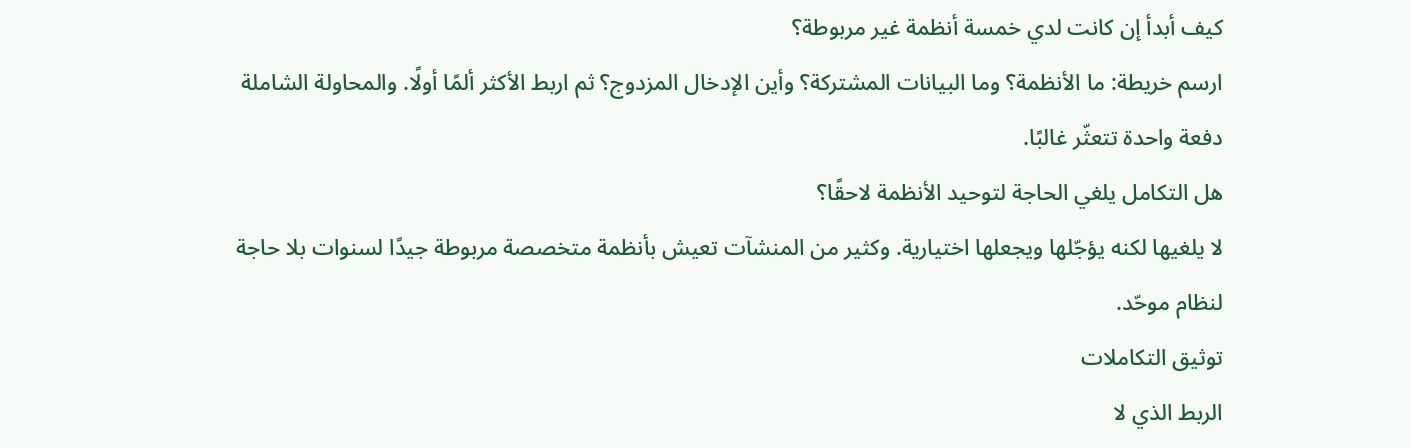كيف أبدأ إن كانت لدي خمسة أنظمة غير مربوطة؟
ارسم خريطة: ما الأنظمة؟ وما البيانات المشتركة؟ وأين الإدخال المزدوج؟ ثم اربط الأكثر ألمًا أولًا. والمحاولة الشاملة دفعة واحدة تتعثّر غالبًا.
هل التكامل يلغي الحاجة لتوحيد الأنظمة لاحقًا؟
لا يلغيها لكنه يؤجّلها ويجعلها اختيارية. وكثير من المنشآت تعيش بأنظمة متخصصة مربوطة جيدًا لسنوات بلا حاجة لنظام موحّد.
توثيق التكاملات
الربط الذي لا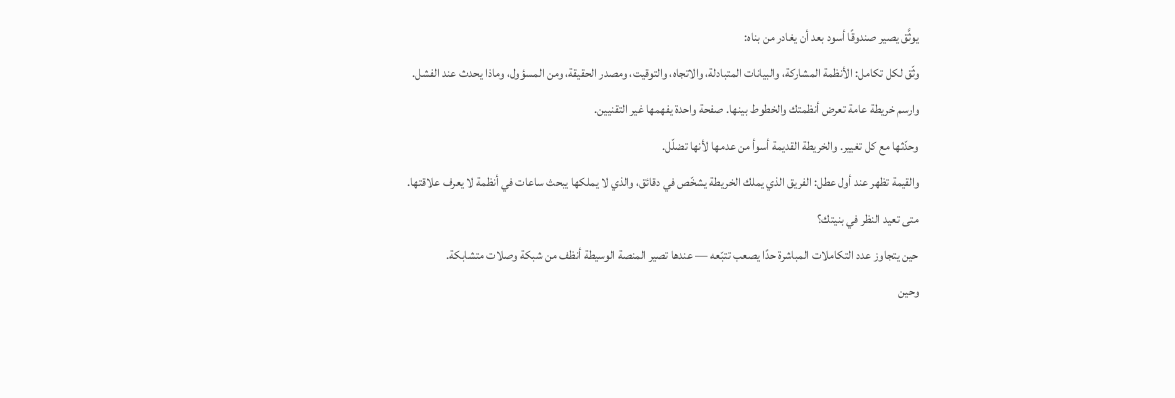يوثَّق يصير صندوقًا أسود بعد أن يغادر من بناه:
وثّق لكل تكامل: الأنظمة المشاركة، والبيانات المتبادلة، والاتجاه، والتوقيت، ومصدر الحقيقة، ومن المسؤول، وماذا يحدث عند الفشل.
وارسم خريطة عامة تعرض أنظمتك والخطوط بينها. صفحة واحدة يفهمها غير التقنيين.
وحدّثها مع كل تغيير. والخريطة القديمة أسوأ من عدمها لأنها تضلّل.
والقيمة تظهر عند أول عطل: الفريق الذي يملك الخريطة يشخّص في دقائق، والذي لا يملكها يبحث ساعات في أنظمة لا يعرف علاقتها.
متى تعيد النظر في بنيتك؟
حين يتجاوز عدد التكاملات المباشرة حدًا يصعب تتبّعه — عندها تصير المنصة الوسيطة أنظف من شبكة وصلات متشابكة.
وحين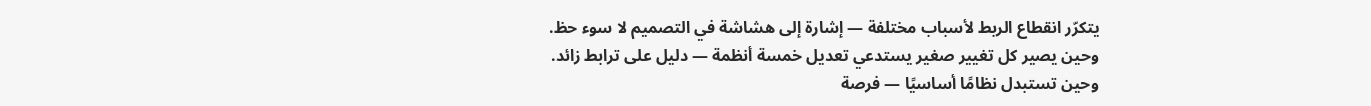يتكرّر انقطاع الربط لأسباب مختلفة — إشارة إلى هشاشة في التصميم لا سوء حظ.
وحين يصير كل تغيير صغير يستدعي تعديل خمسة أنظمة — دليل على ترابط زائد.
وحين تستبدل نظامًا أساسيًا — فرصة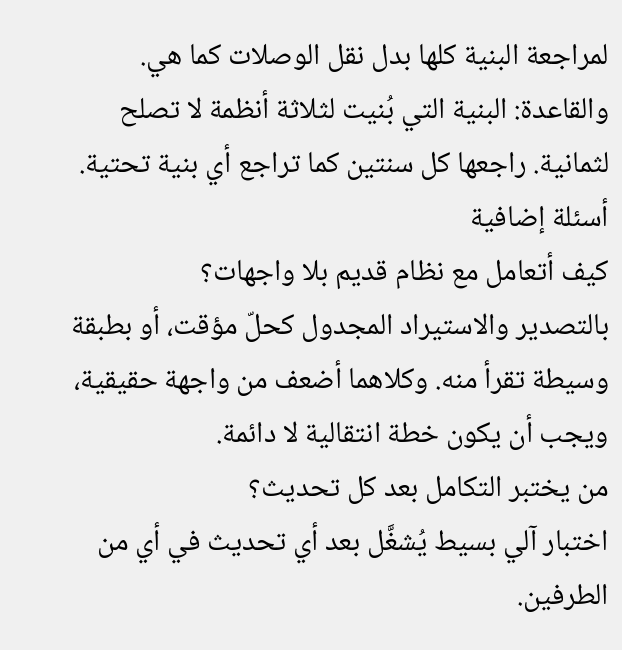لمراجعة البنية كلها بدل نقل الوصلات كما هي.
والقاعدة: البنية التي بُنيت لثلاثة أنظمة لا تصلح لثمانية. راجعها كل سنتين كما تراجع أي بنية تحتية.
أسئلة إضافية
كيف أتعامل مع نظام قديم بلا واجهات؟
بالتصدير والاستيراد المجدول كحلّ مؤقت، أو بطبقة وسيطة تقرأ منه. وكلاهما أضعف من واجهة حقيقية، ويجب أن يكون خطة انتقالية لا دائمة.
من يختبر التكامل بعد كل تحديث؟
اختبار آلي بسيط يُشغَّل بعد أي تحديث في أي من الطرفين.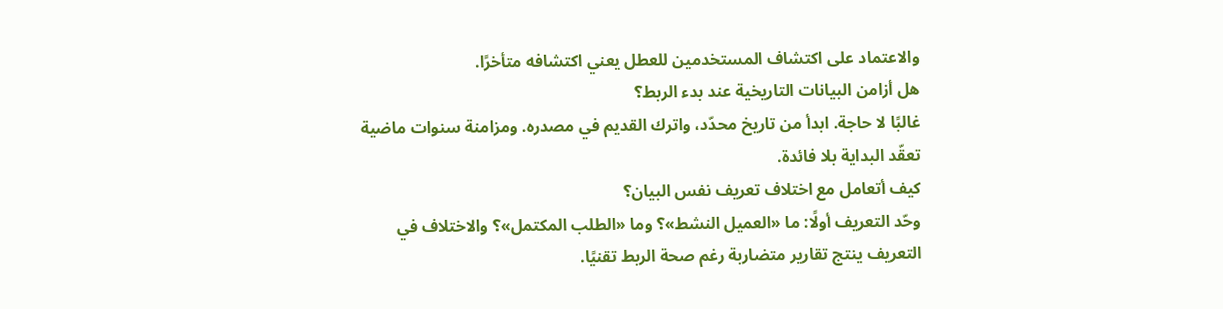والاعتماد على اكتشاف المستخدمين للعطل يعني اكتشافه متأخرًا.
هل أزامن البيانات التاريخية عند بدء الربط؟
غالبًا لا حاجة. ابدأ من تاريخ محدّد، واترك القديم في مصدره. ومزامنة سنوات ماضية تعقّد البداية بلا فائدة.
كيف أتعامل مع اختلاف تعريف نفس البيان؟
وحّد التعريف أولًا: ما «العميل النشط»؟ وما «الطلب المكتمل»؟ والاختلاف في التعريف ينتج تقارير متضاربة رغم صحة الربط تقنيًا.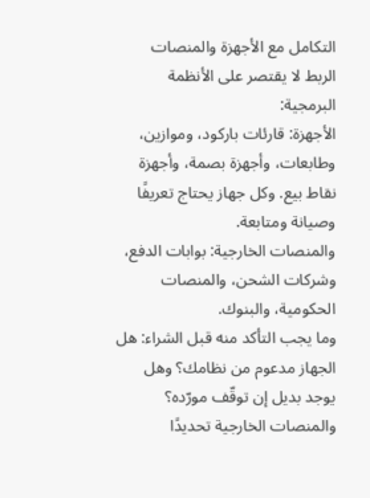التكامل مع الأجهزة والمنصات
الربط لا يقتصر على الأنظمة البرمجية:
الأجهزة: قارئات باركود، وموازين، وطابعات، وأجهزة بصمة، وأجهزة نقاط بيع. وكل جهاز يحتاج تعريفًا وصيانة ومتابعة.
والمنصات الخارجية: بوابات الدفع، وشركات الشحن، والمنصات الحكومية، والبنوك.
وما يجب التأكد منه قبل الشراء: هل الجهاز مدعوم من نظامك؟ وهل يوجد بديل إن توقّف مورّده؟
والمنصات الخارجية تحديدًا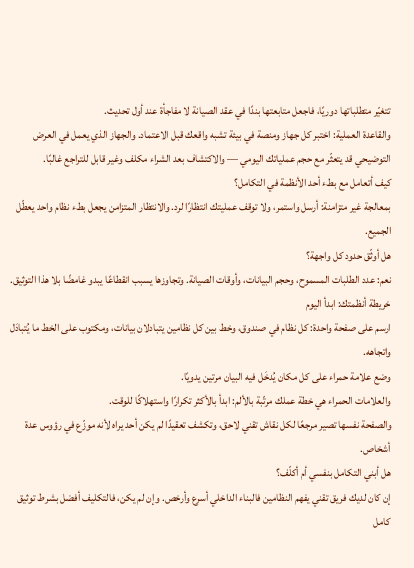تتغيّر متطلباتها دوريًا، فاجعل متابعتها بندًا في عقد الصيانة لا مفاجأة عند أول تحديث.
والقاعدة العملية: اختبر كل جهاز ومنصة في بيئة تشبه واقعك قبل الاعتماد. والجهاز الذي يعمل في العرض التوضيحي قد يتعثّر مع حجم عملياتك اليومي — والاكتشاف بعد الشراء مكلف وغير قابل للتراجع غالبًا.
كيف أتعامل مع بطء أحد الأنظمة في التكامل؟
بمعالجة غير متزامنة: أرسل واستمر، ولا توقف عمليتك انتظارًا لرد. والانتظار المتزامن يجعل بطء نظام واحد يعطّل الجميع.
هل أوثّق حدود كل واجهة؟
نعم: عدد الطلبات المسموح، وحجم البيانات، وأوقات الصيانة. وتجاوزها يسبب انقطاعًا يبدو غامضًا بلا هذا التوثيق.
خريطة أنظمتك: ابدأ اليوم
ارسم على صفحة واحدة: كل نظام في صندوق، وخط بين كل نظامين يتبادلان بيانات، ومكتوب على الخط ما يُتبادَل واتجاهه.
وضع علامة حمراء على كل مكان يُدخَل فيه البيان مرتين يدويًا.
والعلامات الحمراء هي خطة عملك مرتّبة بالألم: ابدأ بالأكثر تكرارًا واستهلاكًا للوقت.
والصفحة نفسها تصير مرجعًا لكل نقاش تقني لاحق، وتكشف تعقيدًا لم يكن أحد يراه لأنه موزّع في رؤوس عدة أشخاص.
هل أبني التكامل بنفسي أم أكلّف؟
إن كان لديك فريق تقني يفهم النظامين فالبناء الداخلي أسرع وأرخص. وإن لم يكن، فالتكليف أفضل بشرط توثيق كامل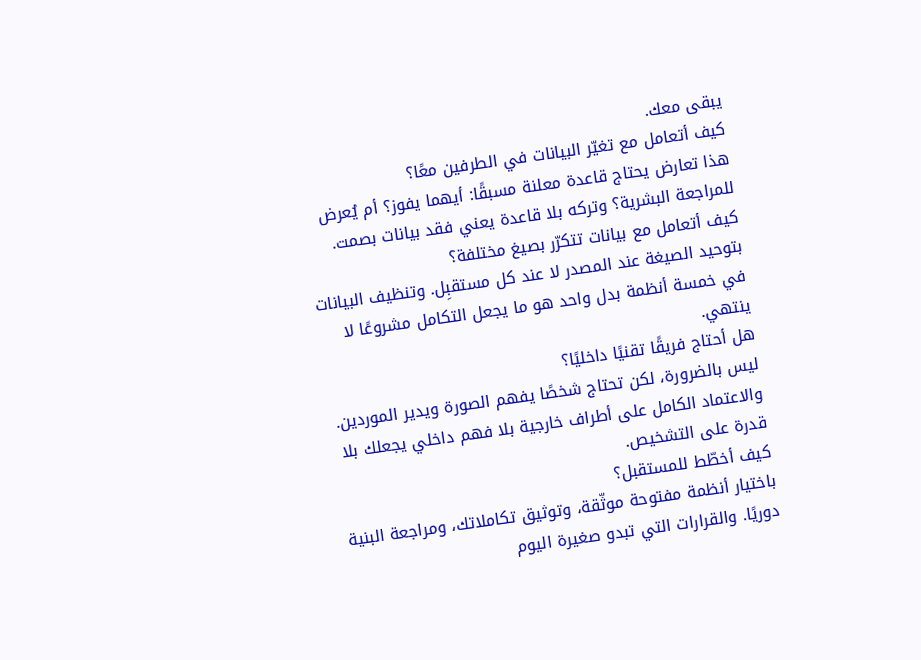يبقى معك.
كيف أتعامل مع تغيّر البيانات في الطرفين معًا؟
هذا تعارض يحتاج قاعدة معلنة مسبقًا: أيهما يفوز؟ أم يُعرض للمراجعة البشرية؟ وتركه بلا قاعدة يعني فقد بيانات بصمت.
كيف أتعامل مع بيانات تتكرّر بصيغ مختلفة؟
بتوحيد الصيغة عند المصدر لا عند كل مستقبِل. وتنظيف البيانات في خمسة أنظمة بدل واحد هو ما يجعل التكامل مشروعًا لا ينتهي.
هل أحتاج فريقًا تقنيًا داخليًا؟
ليس بالضرورة، لكن تحتاج شخصًا يفهم الصورة ويدير الموردين. والاعتماد الكامل على أطراف خارجية بلا فهم داخلي يجعلك بلا قدرة على التشخيص.
كيف أخطّط للمستقبل؟
باختيار أنظمة مفتوحة موثّقة، وتوثيق تكاملاتك، ومراجعة البنية دوريًا. والقرارات التي تبدو صغيرة اليوم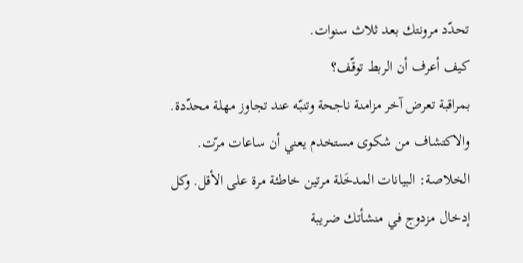تحدّد مرونتك بعد ثلاث سنوات.
كيف أعرف أن الربط توقّف؟
بمراقبة تعرض آخر مزامنة ناجحة وتنبّه عند تجاوز مهلة محدّدة. والاكتشاف من شكوى مستخدم يعني أن ساعات مرّت.
الخلاصة: البيانات المدخَلة مرتين خاطئة مرة على الأقل. وكل إدخال مزدوج في منشأتك ضريبة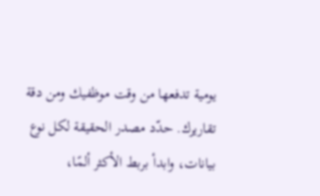يومية تدفعها من وقت موظفيك ومن دقة تقاريرك. حدّد مصدر الحقيقة لكل نوع بيانات، وابدأ بربط الأكثر ألمًا،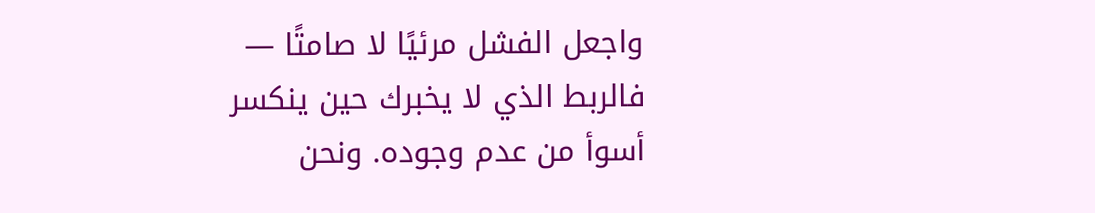واجعل الفشل مرئيًا لا صامتًا — فالربط الذي لا يخبرك حين ينكسر أسوأ من عدم وجوده. ونحن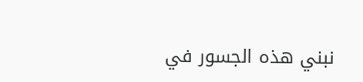نبني هذه الجسور في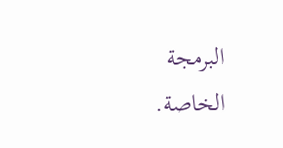البرمجة الخاصة.